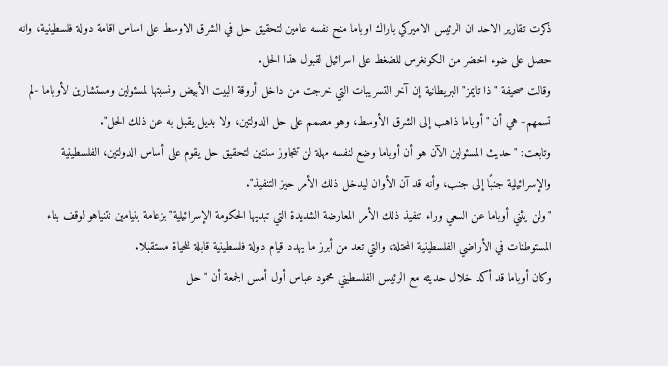ذكرت تقارير الاحد ان الرئيس الاميركي باراك اوباما منح نفسه عامين لتحقيق حل في الشرق الاوسط على اساس اقامة دولة فلسطينية، وانه حصل على ضوء اخضر من الكونغرس للضغط على اسرائيل لقبول هذا الحل.
وقالت صحيفة "ذا تايمز" البريطانية إن آخر التسريبات التي خرجت من داخل أروقة البيت الأبيض ونسبتها لمسئولين ومستشارين لأوباما -لم تسمهم- هي أن "أوباما ذاهب إلى الشرق الأوسط، وهو مصمم على حل الدولتين، ولا بديل يقبل به عن ذلك الحل".
وتابعت: "حديث المسئولين الآن هو أن أوباما وضع لنفسه مهلة لن تتجاوز سنتين لتحقيق حل يقوم على أساس الدولتين، الفلسطينية والإسرائيلية جنبًا إلى جنب، وأنه قد آن الأوان ليدخل ذلك الأمر حيز التنفيذ".
"ولن يثني أوباما عن السعي وراء تنفيذ ذلك الأمر المعارضة الشديدة التي تبديها الحكومة الإسرائيلية" بزعامة بنيامين نتنياهو لوقف بناء المستوطنات في الأراضي الفلسطينية المحتلة، والتي تعد من أبرز ما يهدد قيام دولة فلسطينية قابلة للحياة مستقبلا.
وكان أوباما قد أكد خلال حديثه مع الرئيس الفلسطيني محمود عباس أول أمس الجمعة أن "حل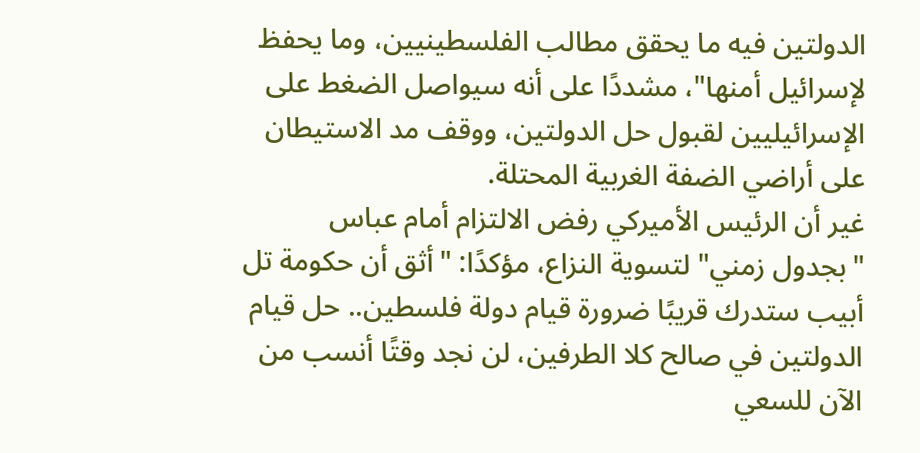الدولتين فيه ما يحقق مطالب الفلسطينيين، وما يحفظ لإسرائيل أمنها"، مشددًا على أنه سيواصل الضغط على الإسرائيليين لقبول حل الدولتين، ووقف مد الاستيطان على أراضي الضفة الغربية المحتلة.
غير أن الرئيس الأميركي رفض الالتزام أمام عباس "بجدول زمني" لتسوية النزاع، مؤكدًا: "أثق أن حكومة تل أبيب ستدرك قريبًا ضرورة قيام دولة فلسطين.. حل قيام الدولتين في صالح كلا الطرفين، لن نجد وقتًا أنسب من الآن للسعي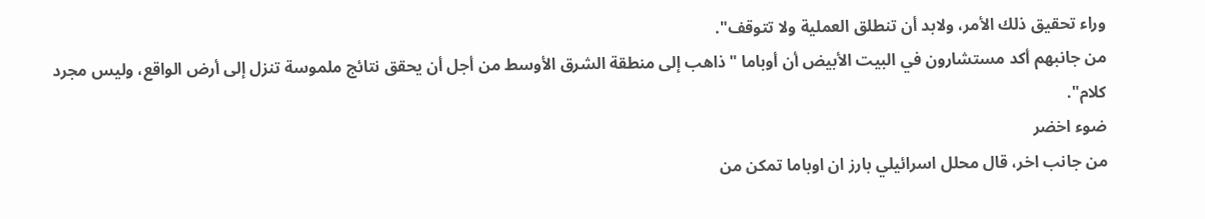وراء تحقيق ذلك الأمر، ولابد أن تنطلق العملية ولا تتوقف".
من جانبهم أكد مستشارون في البيت الأبيض أن أوباما "ذاهب إلى منطقة الشرق الأوسط من أجل أن يحقق نتائج ملموسة تنزل إلى أرض الواقع، وليس مجرد كلام".
ضوء اخضر
من جانب اخر، قال محلل اسرائيلي بارز ان اوباما تمكن من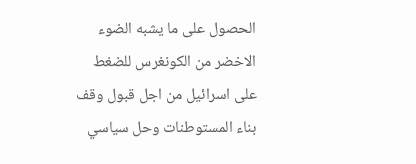الحصول على ما يشبه الضوء الاخضر من الكونغرس للضغط على اسرائيل من اجل قبول وقف بناء المستوطنات وحل سياسي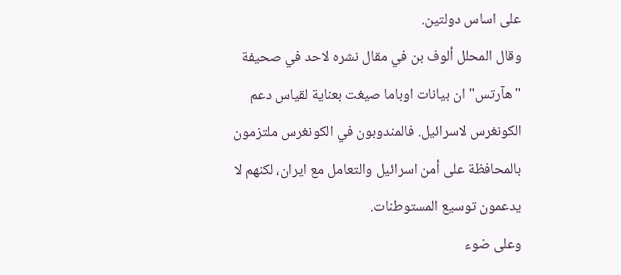على اساس دولتين.
وقال المحلل ألوف بن في مقال نشره لاحد في صحيفة "هآرتس" ان بيانات اوباما صيغت بعناية لقياس دعم الكونغرس لاسرائيل. فالمندوبون في الكونغرس ملتزمون بالمحافظة على أمن اسرائيل والتعامل مع ايران، لكنهم لا يدعمون توسيع المستوطنات.
وعلى ضوء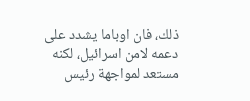ذلك، فان اوباما يشدد على دعمه لامن اسرائيل، لكنه مستعد لمواجهة رئيس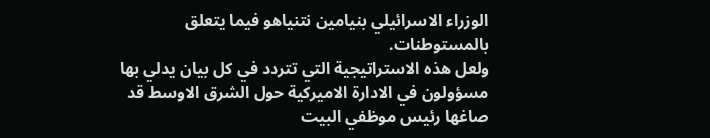الوزراء الاسرائيلي بنيامين نتنياهو فيما يتعلق بالمستوطنات.
ولعل هذه الاستراتيجية التي تتردد في كل بيان يدلي بها مسؤولون في الادارة الاميركية حول الشرق الاوسط قد صاغها رئيس موظفي البيت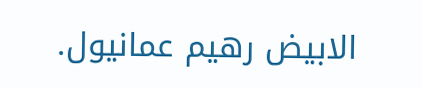الابيض رهيم عمانيول.